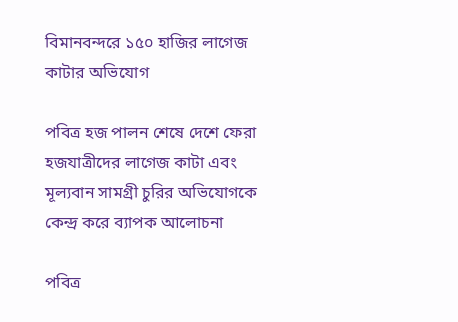বিমানবন্দরে ১৫০ হাজির লাগেজ কাটার অভিযোগ

পবিত্র হজ পালন শেষে দেশে ফেরা হজযাত্রীদের লাগেজ কাটা এবং মূল্যবান সামগ্রী চুরির অভিযোগকে কেন্দ্র করে ব্যাপক আলোচনা

পবিত্র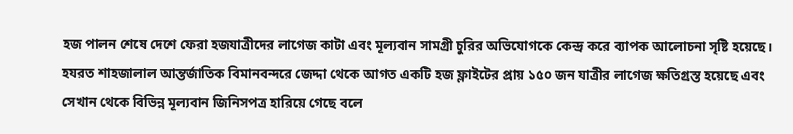হজ পালন শেষে দেশে ফেরা হজযাত্রীদের লাগেজ কাটা এবং মূল্যবান সামগ্রী চুরির অভিযোগকে কেন্দ্র করে ব্যাপক আলোচনা সৃষ্টি হয়েছে। হযরত শাহজালাল আন্তর্জাতিক বিমানবন্দরে জেদ্দা থেকে আগত একটি হজ ফ্লাইটের প্রায় ১৫০ জন যাত্রীর লাগেজ ক্ষতিগ্রস্ত হয়েছে এবং সেখান থেকে বিভিন্ন মূল্যবান জিনিসপত্র হারিয়ে গেছে বলে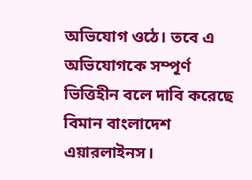অভিযোগ ওঠে। তবে এ অভিযোগকে সম্পূর্ণ ভিত্তিহীন বলে দাবি করেছে বিমান বাংলাদেশ এয়ারলাইনস।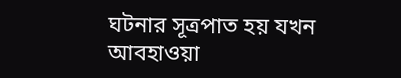ঘটনার সূত্রপাত হয় যখন আবহাওয়া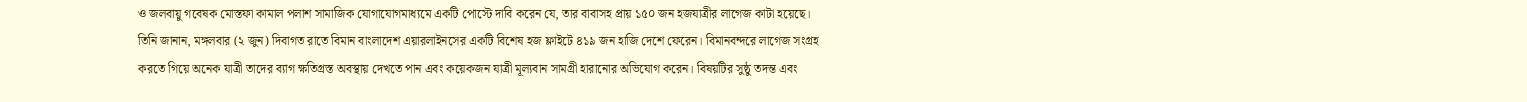ও জলবায়ু গবেষক মোস্তফা কামাল পলাশ সামাজিক যোগাযোগমাধ্যমে একটি পোস্টে দাবি করেন যে, তার বাবাসহ প্রায় ১৫০ জন হজযাত্রীর লাগেজ কাটা হয়েছে। তিনি জানান, মঙ্গলবার (২ জুন) দিবাগত রাতে বিমান বাংলাদেশ এয়ারলাইনসের একটি বিশেষ হজ ফ্লাইটে ৪১৯ জন হাজি দেশে ফেরেন। বিমানবন্দরে লাগেজ সংগ্রহ করতে গিয়ে অনেক যাত্রী তাদের ব্যাগ ক্ষতিগ্রস্ত অবস্থায় দেখতে পান এবং কয়েকজন যাত্রী মূল্যবান সামগ্রী হারানোর অভিযোগ করেন। বিষয়টির সুষ্ঠু তদন্ত এবং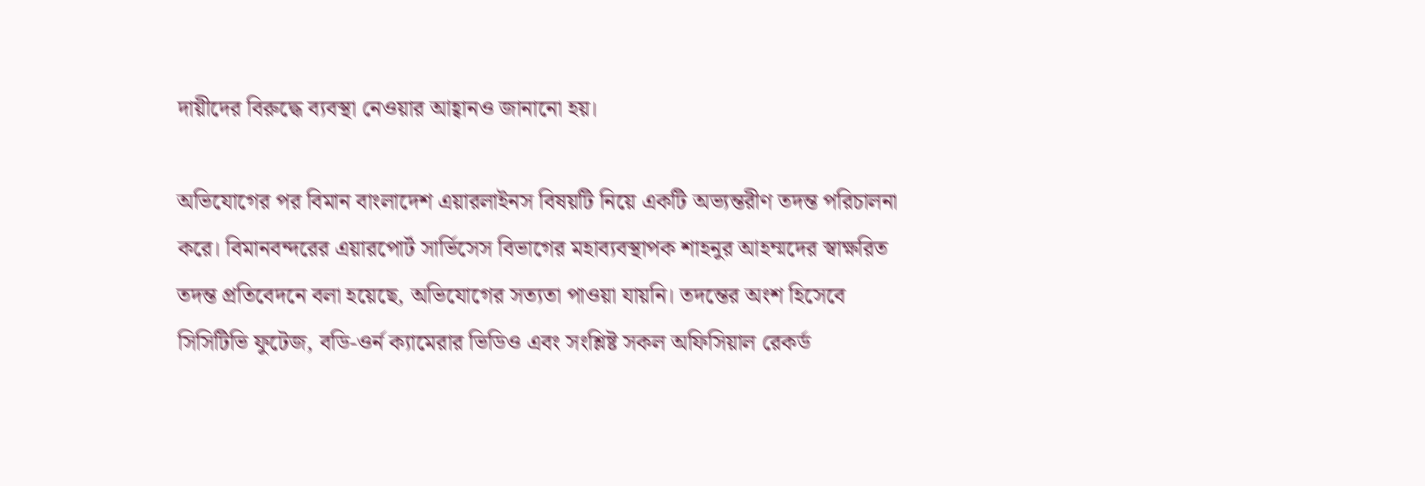দায়ীদের বিরুদ্ধে ব্যবস্থা নেওয়ার আহ্বানও জানানো হয়।

অভিযোগের পর বিমান বাংলাদেশ এয়ারলাইনস বিষয়টি নিয়ে একটি অভ্যন্তরীণ তদন্ত পরিচালনা করে। বিমানবন্দরের এয়ারপোর্ট সার্ভিসেস বিভাগের মহাব্যবস্থাপক শাহনুর আহম্মদের স্বাক্ষরিত তদন্ত প্রতিবেদনে বলা হয়েছে, অভিযোগের সত্যতা পাওয়া যায়নি। তদন্তের অংশ হিসেবে সিসিটিভি ফুটেজ, বডি-ওর্ন ক্যামেরার ভিডিও এবং সংশ্লিষ্ট সকল অফিসিয়াল রেকর্ড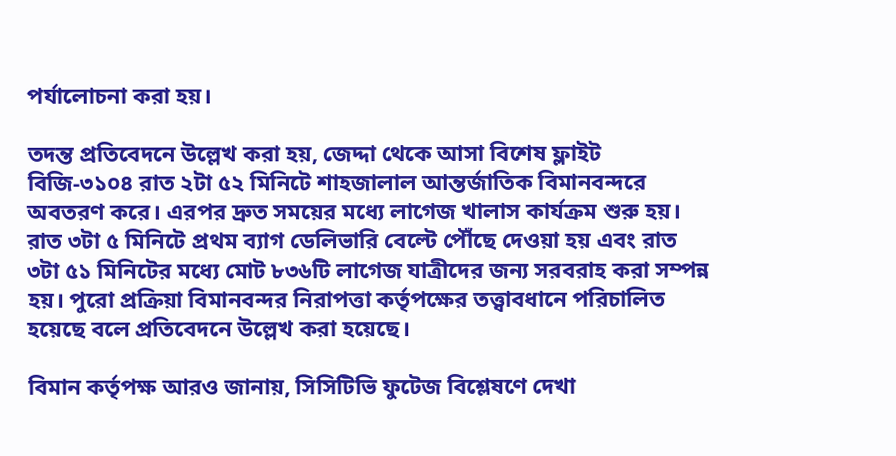পর্যালোচনা করা হয়।

তদন্ত প্রতিবেদনে উল্লেখ করা হয়, জেদ্দা থেকে আসা বিশেষ ফ্লাইট বিজি-৩১০৪ রাত ২টা ৫২ মিনিটে শাহজালাল আন্তর্জাতিক বিমানবন্দরে অবতরণ করে। এরপর দ্রুত সময়ের মধ্যে লাগেজ খালাস কার্যক্রম শুরু হয়। রাত ৩টা ৫ মিনিটে প্রথম ব্যাগ ডেলিভারি বেল্টে পৌঁছে দেওয়া হয় এবং রাত ৩টা ৫১ মিনিটের মধ্যে মোট ৮৩৬টি লাগেজ যাত্রীদের জন্য সরবরাহ করা সম্পন্ন হয়। পুরো প্রক্রিয়া বিমানবন্দর নিরাপত্তা কর্তৃপক্ষের তত্ত্বাবধানে পরিচালিত হয়েছে বলে প্রতিবেদনে উল্লেখ করা হয়েছে।

বিমান কর্তৃপক্ষ আরও জানায়, সিসিটিভি ফুটেজ বিশ্লেষণে দেখা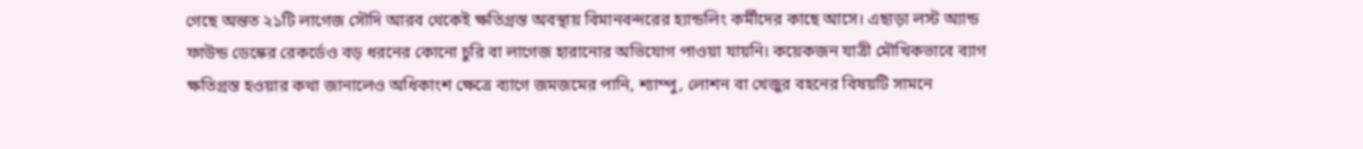গেছে অন্তত ২১টি লাগেজ সৌদি আরব থেকেই ক্ষতিগ্রস্ত অবস্থায় বিমানবন্দরের হ্যান্ডলিং কর্মীদের কাছে আসে। এছাড়া লস্ট অ্যান্ড ফাউন্ড ডেস্কের রেকর্ডেও বড় ধরনের কোনো চুরি বা লাগেজ হারানোর অভিযোগ পাওয়া যায়নি। কয়েকজন যাত্রী মৌখিকভাবে ব্যাগ ক্ষতিগ্রস্ত হওয়ার কথা জানালেও অধিকাংশ ক্ষেত্রে ব্যাগে জমজমের পানি, শ্যাম্পু, লোশন বা খেজুর বহনের বিষয়টি সামনে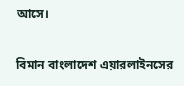আসে।

বিমান বাংলাদেশ এয়ারলাইনসের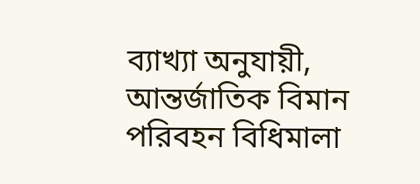ব্যাখ্যা অনুযায়ী, আন্তর্জাতিক বিমান পরিবহন বিধিমালা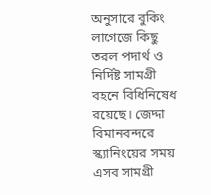অনুসারে বুকিং লাগেজে কিছু তরল পদার্থ ও নির্দিষ্ট সামগ্রী বহনে বিধিনিষেধ রয়েছে। জেদ্দা বিমানবন্দরে স্ক্যানিংয়ের সময় এসব সামগ্রী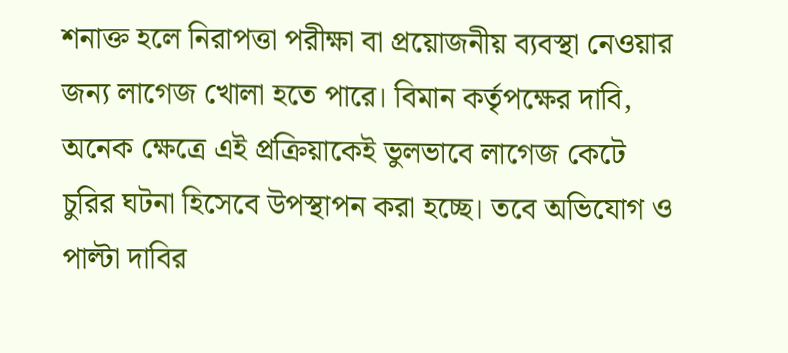শনাক্ত হলে নিরাপত্তা পরীক্ষা বা প্রয়োজনীয় ব্যবস্থা নেওয়ার জন্য লাগেজ খোলা হতে পারে। বিমান কর্তৃপক্ষের দাবি, অনেক ক্ষেত্রে এই প্রক্রিয়াকেই ভুলভাবে লাগেজ কেটে চুরির ঘটনা হিসেবে উপস্থাপন করা হচ্ছে। তবে অভিযোগ ও পাল্টা দাবির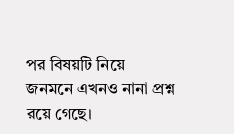পর বিষয়টি নিয়ে জনমনে এখনও নানা প্রশ্ন রয়ে গেছে।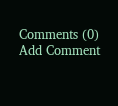Comments (0)
Add Comment